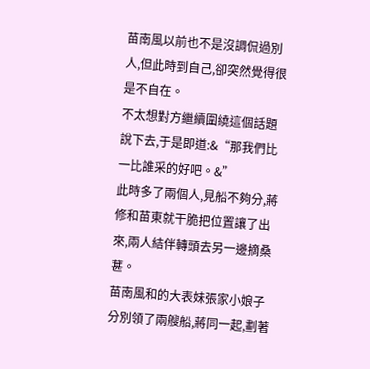苗南風以前也不是沒調侃過別人,但此時到自己,卻突然覺得很是不自在。
不太想對方繼續圍繞這個話題說下去,于是即道:&“那我們比一比誰采的好吧。&”
此時多了兩個人,見船不夠分,蔣修和苗東就干脆把位置讓了出來,兩人結伴轉頭去另一邊摘桑葚。
苗南風和的大表妹張家小娘子分別領了兩艘船,蔣同一起,劃著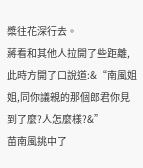槳往花深行去。
蔣看和其他人拉開了些距離,此時方開了口說道:&“南風姐姐,同你議親的那個郎君你見到了麼?人怎麼樣?&”
苗南風挑中了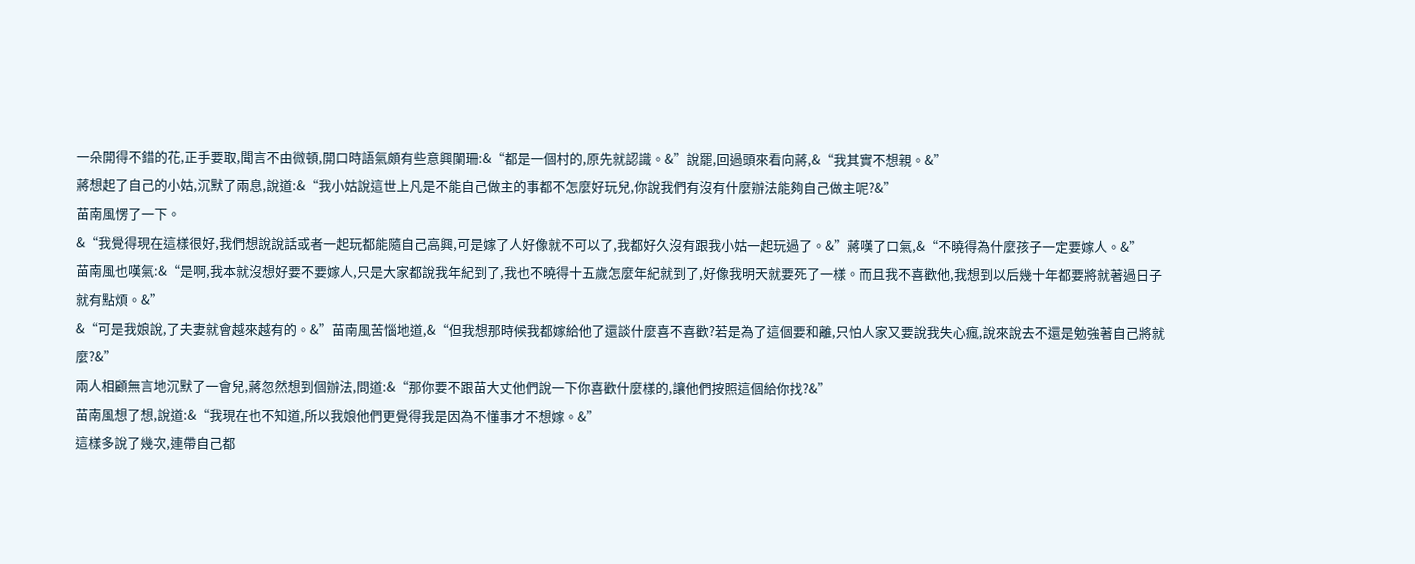一朵開得不錯的花,正手要取,聞言不由微頓,開口時語氣頗有些意興闌珊:&“都是一個村的,原先就認識。&”說罷,回過頭來看向蔣,&“我其實不想親。&”
蔣想起了自己的小姑,沉默了兩息,說道:&“我小姑說這世上凡是不能自己做主的事都不怎麼好玩兒,你說我們有沒有什麼辦法能夠自己做主呢?&”
苗南風愣了一下。
&“我覺得現在這樣很好,我們想說說話或者一起玩都能隨自己高興,可是嫁了人好像就不可以了,我都好久沒有跟我小姑一起玩過了。&”蔣嘆了口氣,&“不曉得為什麼孩子一定要嫁人。&”
苗南風也嘆氣:&“是啊,我本就沒想好要不要嫁人,只是大家都說我年紀到了,我也不曉得十五歲怎麼年紀就到了,好像我明天就要死了一樣。而且我不喜歡他,我想到以后幾十年都要將就著過日子就有點煩。&”
&“可是我娘說,了夫妻就會越來越有的。&”苗南風苦惱地道,&“但我想那時候我都嫁給他了還談什麼喜不喜歡?若是為了這個要和離,只怕人家又要說我失心瘋,說來說去不還是勉強著自己將就麼?&”
兩人相顧無言地沉默了一會兒,蔣忽然想到個辦法,問道:&“那你要不跟苗大丈他們說一下你喜歡什麼樣的,讓他們按照這個給你找?&”
苗南風想了想,說道:&“我現在也不知道,所以我娘他們更覺得我是因為不懂事才不想嫁。&”
這樣多說了幾次,連帶自己都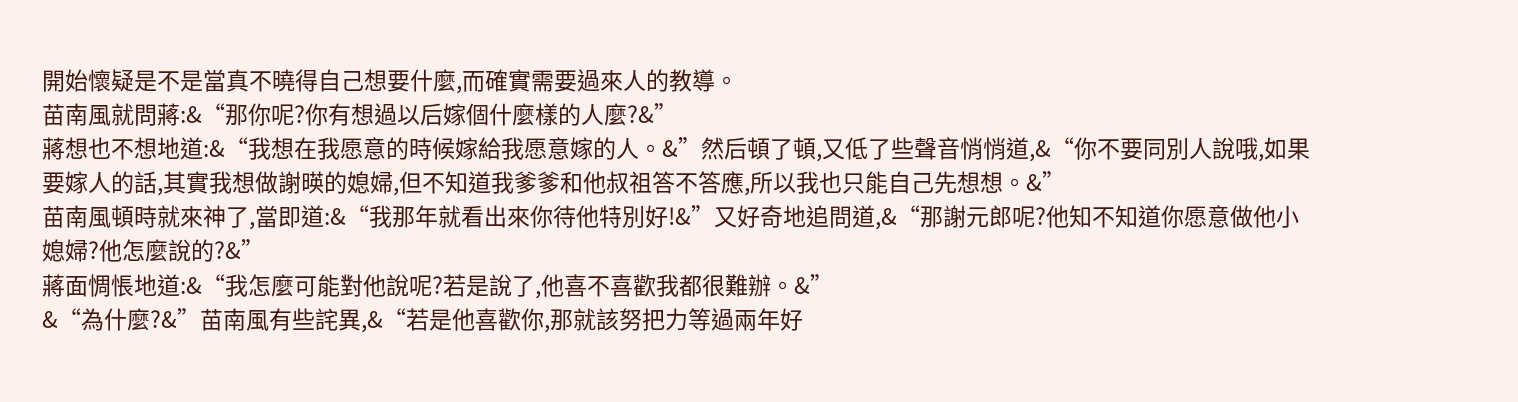開始懷疑是不是當真不曉得自己想要什麼,而確實需要過來人的教導。
苗南風就問蔣:&“那你呢?你有想過以后嫁個什麼樣的人麼?&”
蔣想也不想地道:&“我想在我愿意的時候嫁給我愿意嫁的人。&”然后頓了頓,又低了些聲音悄悄道,&“你不要同別人說哦,如果要嫁人的話,其實我想做謝暎的媳婦,但不知道我爹爹和他叔祖答不答應,所以我也只能自己先想想。&”
苗南風頓時就來神了,當即道:&“我那年就看出來你待他特別好!&”又好奇地追問道,&“那謝元郎呢?他知不知道你愿意做他小媳婦?他怎麼說的?&”
蔣面惆悵地道:&“我怎麼可能對他說呢?若是說了,他喜不喜歡我都很難辦。&”
&“為什麼?&”苗南風有些詫異,&“若是他喜歡你,那就該努把力等過兩年好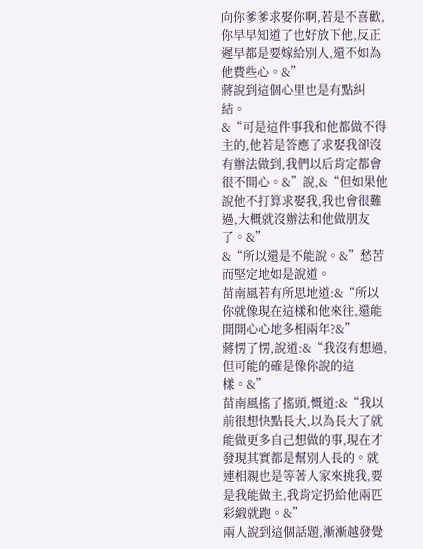向你爹爹求娶你啊,若是不喜歡,你早早知道了也好放下他,反正遲早都是要嫁給別人,還不如為他費些心。&”
蔣說到這個心里也是有點糾結。
&“可是這件事我和他都做不得主的,他若是答應了求娶我卻沒有辦法做到,我們以后肯定都會很不開心。&”說,&“但如果他說他不打算求娶我,我也會很難過,大概就沒辦法和他做朋友了。&”
&“所以還是不能說。&”愁苦而堅定地如是說道。
苗南風若有所思地道:&“所以你就像現在這樣和他來往,還能開開心心地多相兩年?&”
蔣愣了愣,說道:&“我沒有想過,但可能的確是像你說的這樣。&”
苗南風搖了搖頭,慨道:&“我以前很想快點長大,以為長大了就能做更多自己想做的事,現在才發現其實都是幫別人長的。就連相親也是等著人家來挑我,要是我能做主,我肯定扔給他兩匹彩緞就跑。&”
兩人說到這個話題,漸漸越發覺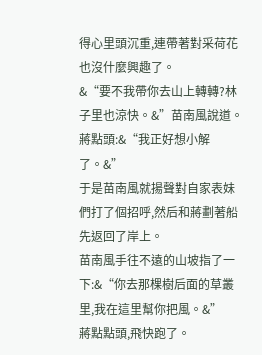得心里頭沉重,連帶著對采荷花也沒什麼興趣了。
&“要不我帶你去山上轉轉?林子里也涼快。&”苗南風說道。
蔣點頭:&“我正好想小解了。&”
于是苗南風就揚聲對自家表妹們打了個招呼,然后和蔣劃著船先返回了岸上。
苗南風手往不遠的山坡指了一下:&“你去那棵樹后面的草叢里,我在這里幫你把風。&”
蔣點點頭,飛快跑了。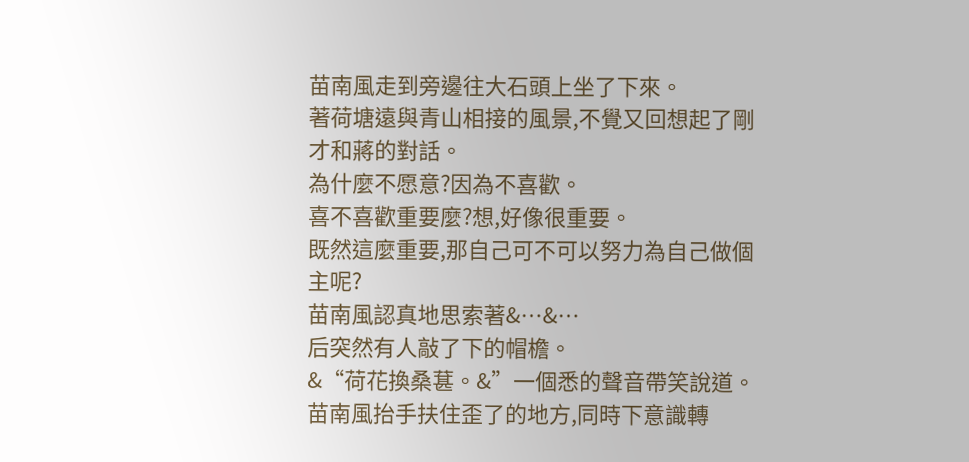苗南風走到旁邊往大石頭上坐了下來。
著荷塘遠與青山相接的風景,不覺又回想起了剛才和蔣的對話。
為什麼不愿意?因為不喜歡。
喜不喜歡重要麼?想,好像很重要。
既然這麼重要,那自己可不可以努力為自己做個主呢?
苗南風認真地思索著&…&…
后突然有人敲了下的帽檐。
&“荷花換桑葚。&”一個悉的聲音帶笑說道。
苗南風抬手扶住歪了的地方,同時下意識轉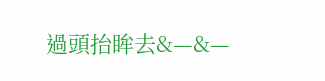過頭抬眸去&—&—